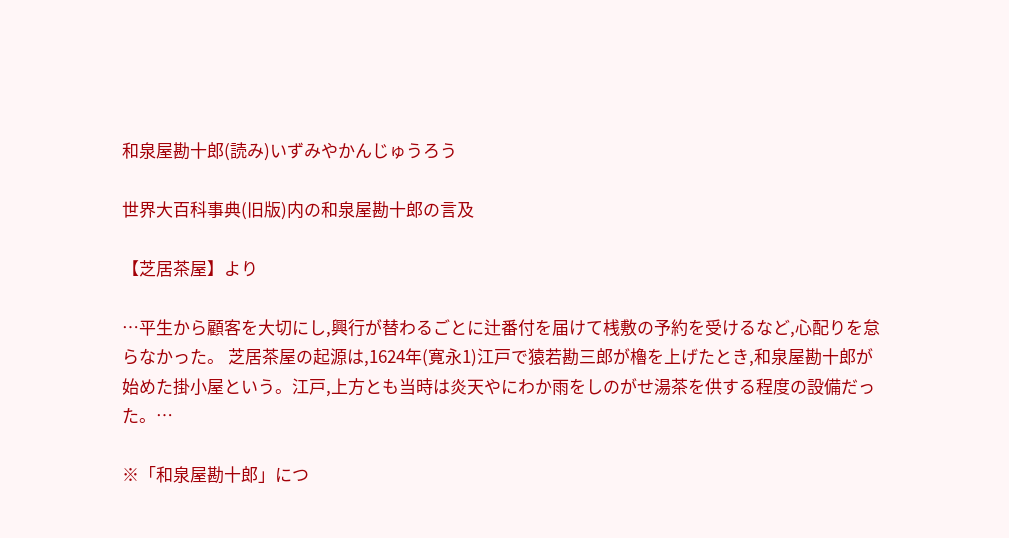和泉屋勘十郎(読み)いずみやかんじゅうろう

世界大百科事典(旧版)内の和泉屋勘十郎の言及

【芝居茶屋】より

…平生から顧客を大切にし,興行が替わるごとに辻番付を届けて桟敷の予約を受けるなど,心配りを怠らなかった。 芝居茶屋の起源は,1624年(寛永1)江戸で猿若勘三郎が櫓を上げたとき,和泉屋勘十郎が始めた掛小屋という。江戸,上方とも当時は炎天やにわか雨をしのがせ湯茶を供する程度の設備だった。…

※「和泉屋勘十郎」につ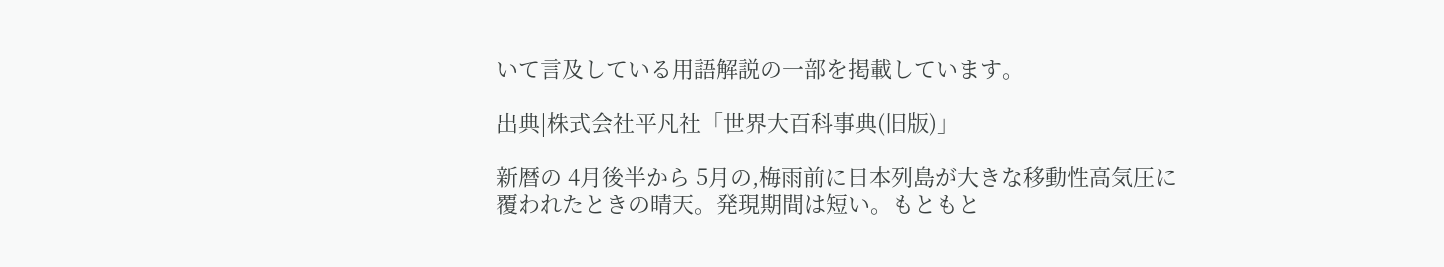いて言及している用語解説の一部を掲載しています。

出典|株式会社平凡社「世界大百科事典(旧版)」

新暦の 4月後半から 5月の,梅雨前に日本列島が大きな移動性高気圧に覆われたときの晴天。発現期間は短い。もともと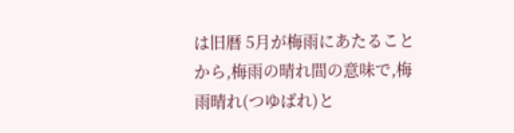は旧暦 5月が梅雨にあたることから,梅雨の晴れ間の意味で,梅雨晴れ(つゆばれ)と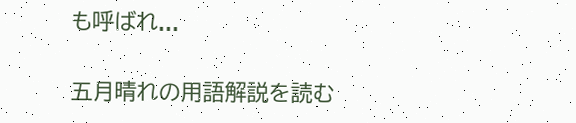も呼ばれ...

五月晴れの用語解説を読む